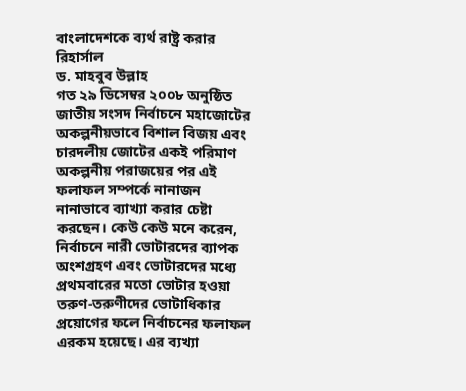বাংলাদেশকে ব্যর্থ রাষ্ট্র করার রিহার্সাল
ড. মাহবুব উল্লাহ
গত ২৯ ডিসেম্বর ২০০৮ অনুষ্ঠিত জাতীয় সংসদ নির্বাচনে মহাজোটের অকল্পনীয়ভাবে বিশাল বিজয় এবং চারদলীয় জোটের একই পরিমাণ অকল্পনীয় পরাজয়ের পর এই ফলাফল সম্পর্কে নানাজন নানাভাবে ব্যাখ্যা করার চেষ্টা করছেন। কেউ কেউ মনে করেন, নির্বাচনে নারী ভোটারদের ব্যাপক অংশগ্রহণ এবং ভোটারদের মধ্যে প্রথমবারের মতো ভোটার হওয়া তরুণ-তরুণীদের ভোটাধিকার প্রয়োগের ফলে নির্বাচনের ফলাফল এরকম হয়েছে। এর ব্যখ্যা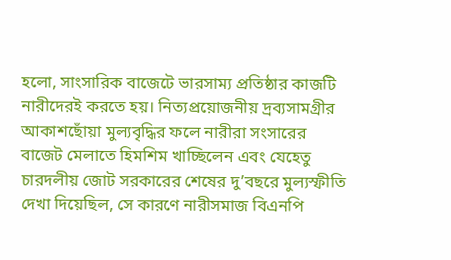হলো, সাংসারিক বাজেটে ভারসাম্য প্রতিষ্ঠার কাজটি নারীদেরই করতে হয়। নিত্যপ্রয়োজনীয় দ্রব্যসামগ্রীর আকাশছোঁয়া মুল্যবৃদ্ধির ফলে নারীরা সংসারের বাজেট মেলাতে হিমশিম খাচ্ছিলেন এবং যেহেতু চারদলীয় জোট সরকারের শেষের দু’বছরে মুল্যস্ফীতি দেখা দিয়েছিল, সে কারণে নারীসমাজ বিএনপি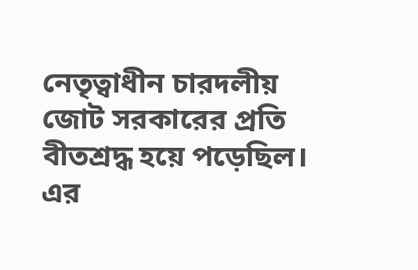নেতৃত্বাধীন চারদলীয় জোট সরকারের প্রতি বীতশ্রদ্ধ হয়ে পড়েছিল। এর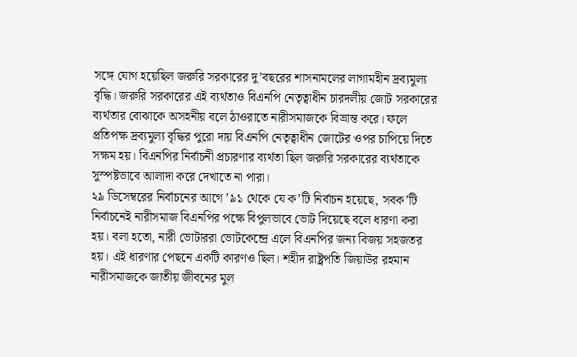সঙ্গে যোগ হয়েছিল জরুরি সরকারের দু’বছরের শাসনামলের লাগামহীন দ্রব্যমুল্য বৃদ্ধি। জরুরি সরকারের এই ব্যর্থতাও বিএনপি নেতৃত্বাধীন চারদলীয় জোট সরকারের ব্যর্থতার বোঝাকে অসহনীয় বলে ঠাওরাতে নারীসমাজকে বিভ্রান্ত করে। ফলে প্রতিপক্ষ দ্রব্যমুল্য বৃদ্ধির পুরো দায় বিএনপি নেতৃত্বাধীন জোটের ওপর চাপিয়ে দিতে সক্ষম হয়। বিএনপির নির্বাচনী প্রচারণার ব্যর্থতা ছিল জরুরি সরকারের ব্যর্থতাকে সুস্পষ্টভাবে আলাদা করে দেখাতে না পারা।
২৯ ডিসেম্বরের নির্বাচনের আগে ’৯১ থেকে যে ক’টি নির্বাচন হয়েছে, সবক’টি নির্বাচনেই নারীসমাজ বিএনপির পক্ষে বিপুলভাবে ভোট দিয়েছে বলে ধারণা করা হয়। বলা হতো, নারী ভোটাররা ভোটকেন্দ্রে এলে বিএনপির জন্য বিজয় সহজতর হয়। এই ধারণার পেছনে একটি কারণও ছিল। শহীদ রাষ্ট্রপতি জিয়াউর রহমান নারীসমাজকে জাতীয় জীবনের মুল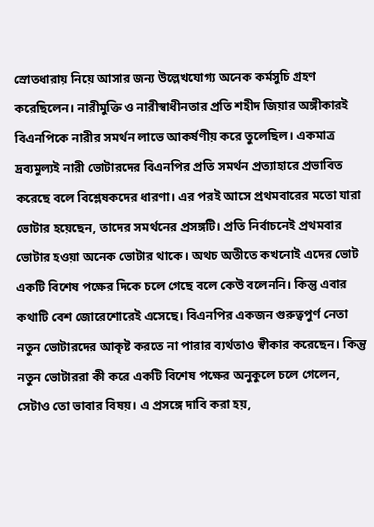স্রোতধারায় নিয়ে আসার জন্য উল্লেখযোগ্য অনেক কর্মসুচি গ্রহণ করেছিলেন। নারীমুক্তি ও নারীস্বাধীনতার প্রতি শহীদ জিয়ার অঙ্গীকারই বিএনপিকে নারীর সমর্থন লাভে আকর্ষণীয় করে তুলেছিল। একমাত্র দ্রব্যমুল্যই নারী ভোটারদের বিএনপির প্রতি সমর্থন প্রত্যাহারে প্রভাবিত করেছে বলে বিশ্লেষকদের ধারণা। এর পরই আসে প্রথমবারের মতো যারা ভোটার হয়েছেন, তাদের সমর্থনের প্রসঙ্গটি। প্রতি নির্বাচনেই প্রথমবার ভোটার হওয়া অনেক ভোটার থাকে। অথচ অতীতে কখনোই এদের ভোট একটি বিশেষ পক্ষের দিকে চলে গেছে বলে কেউ বলেননি। কিন্তু এবার কথাটি বেশ জোরেশোরেই এসেছে। বিএনপির একজন গুরুত্বপুর্ণ নেতা নতুন ভোটারদের আকৃষ্ট করতে না পারার ব্যর্থতাও স্বীকার করেছেন। কিন্তু নতুন ভোটাররা কী করে একটি বিশেষ পক্ষের অনুকুলে চলে গেলেন, সেটাও তো ভাবার বিষয়। এ প্রসঙ্গে দাবি করা হয়,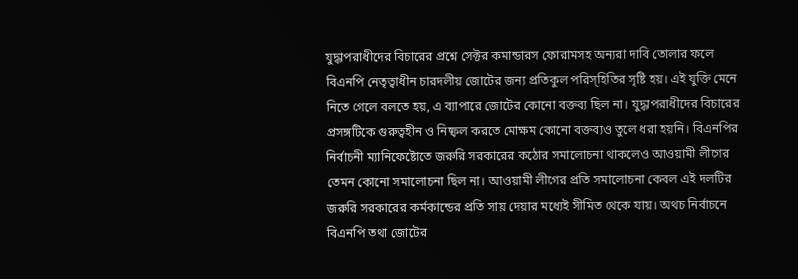যুদ্ধাপরাধীদের বিচারের প্রশ্নে সেক্টর কমান্ডারস ফোরামসহ অন্যরা দাবি তোলার ফলে বিএনপি নেতৃত্বাধীন চারদলীয় জোটের জন্য প্রতিকুল পরিস্হিতির সৃষ্টি হয়। এই যুক্তি মেনে নিতে গেলে বলতে হয়, এ ব্যাপারে জোটের কোনো বক্তব্য ছিল না। যুদ্ধাপরাধীদের বিচারের প্রসঙ্গটিকে গুরুত্বহীন ও নিষ্ফল করতে মোক্ষম কোনো বক্তব্যও তুলে ধরা হয়নি। বিএনপির নির্বাচনী ম্যানিফেষ্টোতে জরুরি সরকারের কঠোর সমালোচনা থাকলেও আওয়ামী লীগের তেমন কোনো সমালোচনা ছিল না। আওয়ামী লীগের প্রতি সমালোচনা কেবল এই দলটির জরুরি সরকারের কর্মকান্ডের প্রতি সায় দেয়ার মধ্যেই সীমিত থেকে যায়। অথচ নির্বাচনে বিএনপি তথা জোটের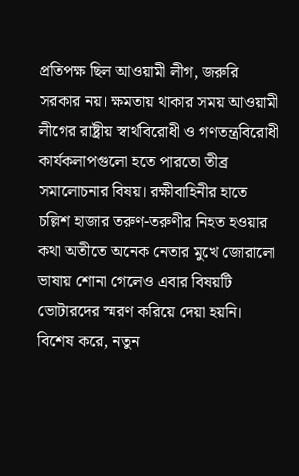প্রতিপক্ষ ছিল আওয়ামী লীগ, জরুরি সরকার নয়। ক্ষমতায় থাকার সময় আওয়ামী লীগের রাষ্ট্রীয় স্বার্থবিরোধী ও গণতন্ত্রবিরোধী কার্যকলাপগুলো হতে পারতো তীব্র সমালোচনার বিষয়। রক্ষীবাহিনীর হাতে চল্লিশ হাজার তরুণ-তরুণীর নিহত হওয়ার কথা অতীতে অনেক নেতার মুখে জোরালো ভাষায় শোনা গেলেও এবার বিষয়টি ভোটারদের স্মরণ করিয়ে দেয়া হয়নি। বিশেষ করে, নতুন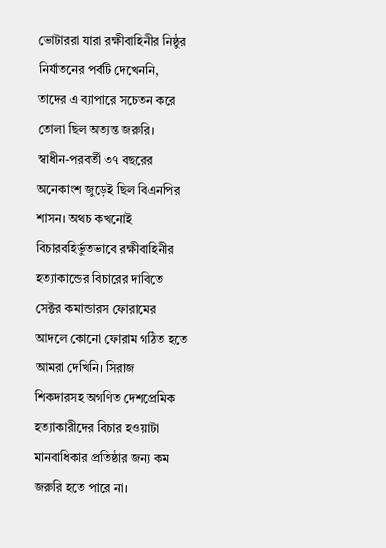ভোটাররা যারা রক্ষীবাহিনীর নিষ্ঠুর নির্যাতনের পর্বটি দেখেননি, তাদের এ ব্যাপারে সচেতন করে তোলা ছিল অত্যন্ত জরুরি। স্বাধীন-পরবর্তী ৩৭ বছরের অনেকাংশ জুড়েই ছিল বিএনপির শাসন। অথচ কখনোই বিচারবহির্ভুতভাবে রক্ষীবাহিনীর হত্যাকান্ডের বিচারের দাবিতে সেক্টর কমান্ডারস ফোরামের আদলে কোনো ফোরাম গঠিত হতে আমরা দেখিনি। সিরাজ শিকদারসহ অগণিত দেশপ্রেমিক হত্যাকারীদের বিচার হওয়াটা মানবাধিকার প্রতিষ্ঠার জন্য কম জরুরি হতে পারে না।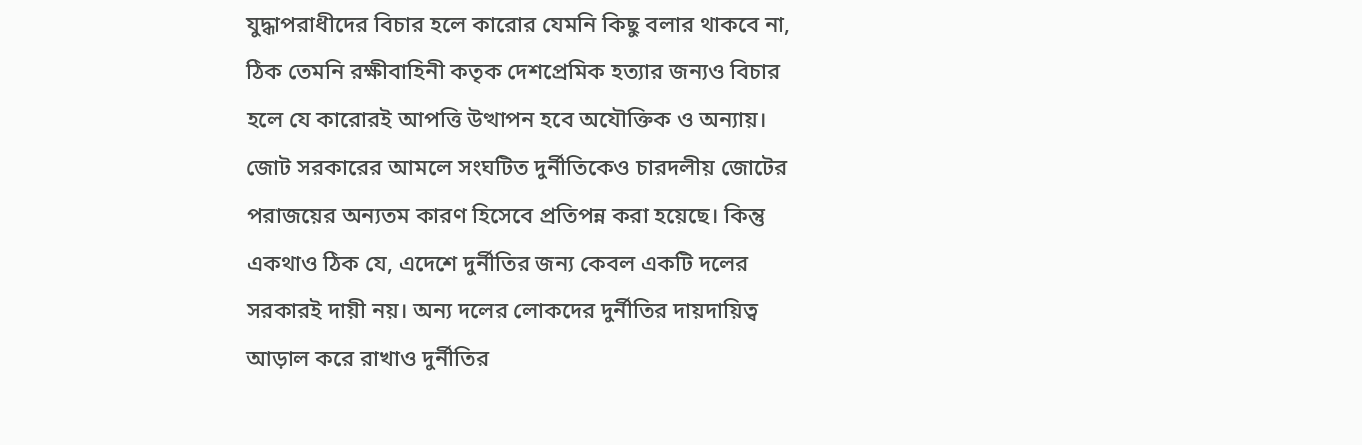যুদ্ধাপরাধীদের বিচার হলে কারোর যেমনি কিছু বলার থাকবে না, ঠিক তেমনি রক্ষীবাহিনী কতৃক দেশপ্রেমিক হত্যার জন্যও বিচার হলে যে কারোরই আপত্তি উত্থাপন হবে অযৌক্তিক ও অন্যায়।
জোট সরকারের আমলে সংঘটিত দুর্নীতিকেও চারদলীয় জোটের পরাজয়ের অন্যতম কারণ হিসেবে প্রতিপন্ন করা হয়েছে। কিন্তু একথাও ঠিক যে, এদেশে দুর্নীতির জন্য কেবল একটি দলের সরকারই দায়ী নয়। অন্য দলের লোকদের দুর্নীতির দায়দায়িত্ব আড়াল করে রাখাও দুর্নীতির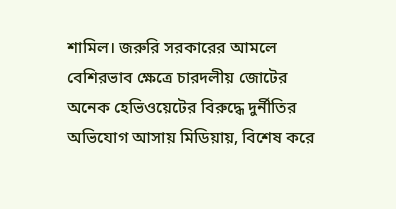শামিল। জরুরি সরকারের আমলে বেশিরভাব ক্ষেত্রে চারদলীয় জোটের অনেক হেভিওয়েটের বিরুদ্ধে দুর্নীতির অভিযোগ আসায় মিডিয়ায়, বিশেষ করে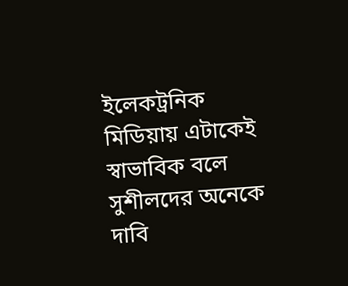ইলেকট্রনিক মিডিয়ায় এটাকেই স্বাভাবিক বলে সুশীলদের অনেকে দাবি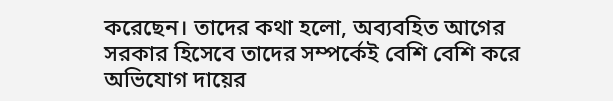করেছেন। তাদের কথা হলো, অব্যবহিত আগের সরকার হিসেবে তাদের সম্পর্কেই বেশি বেশি করে অভিযোগ দায়ের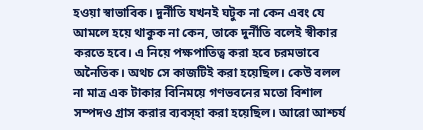হওয়া স্বাভাবিক। দুর্নীতি যখনই ঘটুক না কেন এবং যে আমলে হয়ে থাকুক না কেন, তাকে দুর্নীতি বলেই স্বীকার করতে হবে। এ নিয়ে পক্ষপাতিত্ব করা হবে চরমভাবে অনৈতিক। অথচ সে কাজটিই করা হয়েছিল। কেউ বলল না মাত্র এক টাকার বিনিময়ে গণভবনের মতো বিশাল সম্পদও গ্রাস করার ব্যবস্হা করা হয়েছিল। আরো আশ্চর্য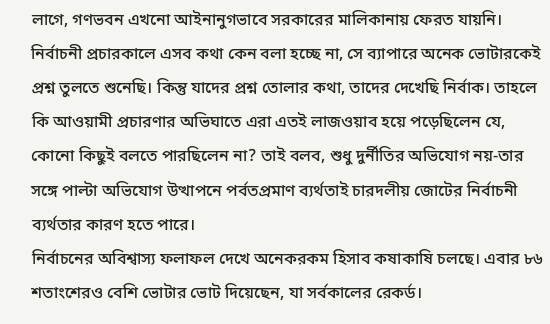লাগে, গণভবন এখনো আইনানুগভাবে সরকারের মালিকানায় ফেরত যায়নি। নির্বাচনী প্রচারকালে এসব কথা কেন বলা হচ্ছে না, সে ব্যাপারে অনেক ভোটারকেই প্রশ্ন তুলতে শুনেছি। কিন্তু যাদের প্রশ্ন তোলার কথা, তাদের দেখেছি নির্বাক। তাহলে কি আওয়ামী প্রচারণার অভিঘাতে এরা এতই লাজওয়াব হয়ে পড়েছিলেন যে, কোনো কিছুই বলতে পারছিলেন না? তাই বলব, শুধু দুর্নীতির অভিযোগ নয়-তার সঙ্গে পাল্টা অভিযোগ উত্থাপনে পর্বতপ্রমাণ ব্যর্থতাই চারদলীয় জোটের নির্বাচনী ব্যর্থতার কারণ হতে পারে।
নির্বাচনের অবিশ্বাস্য ফলাফল দেখে অনেকরকম হিসাব কষাকাষি চলছে। এবার ৮৬ শতাংশেরও বেশি ভোটার ভোট দিয়েছেন, যা সর্বকালের রেকর্ড।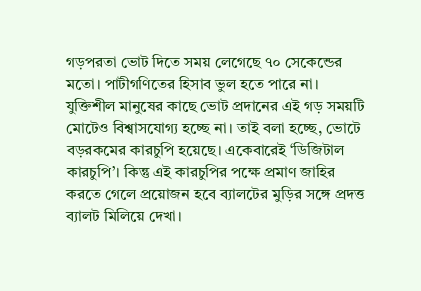গড়পরতা ভোট দিতে সময় লেগেছে ৭০ সেকেন্ডের মতো। পাটীগণিতের হিসাব ভুল হতে পারে না। যুক্তিশীল মানুষের কাছে ভোট প্রদানের এই গড় সময়টি মোটেও বিশ্বাসযোগ্য হচ্ছে না। তাই বলা হচ্ছে, ভোটে বড়রকমের কারচুপি হয়েছে। একেবারেই ‘ডিজিটাল কারচুপি’। কিন্তু এই কারচুপির পক্ষে প্রমাণ জাহির করতে গেলে প্রয়োজন হবে ব্যালটের মুড়ির সঙ্গে প্রদত্ত ব্যালট মিলিয়ে দেখা।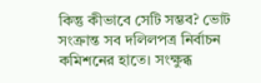কিন্তু কীভাবে সেটি সম্ভব? ভোট সংক্রান্ত সব দলিলপত্র নির্বাচন কমিশনের হাতে। সংক্ষুব্ধ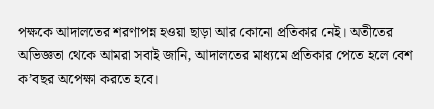পক্ষকে আদালতের শরণাপন্ন হওয়া ছাড়া আর কোনো প্রতিকার নেই। অতীতের অভিজ্ঞতা থেকে আমরা সবাই জানি, আদালতের মাধ্যমে প্রতিকার পেতে হলে বেশ ক’বছর অপেক্ষা করতে হবে।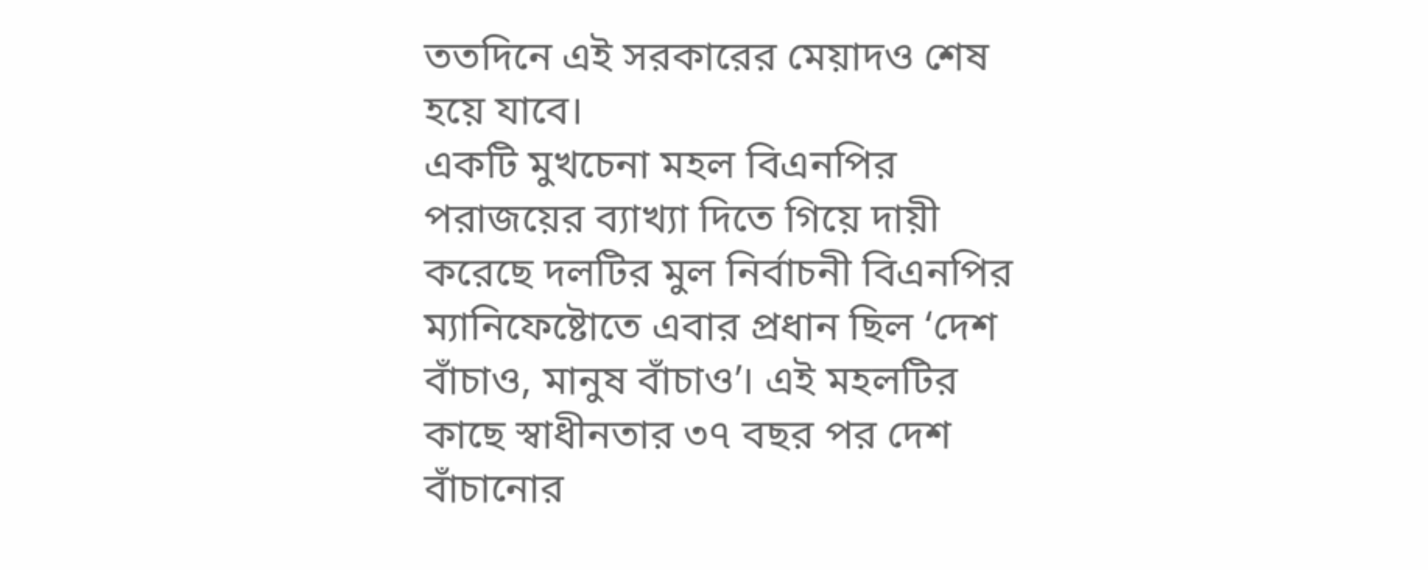ততদিনে এই সরকারের মেয়াদও শেষ হয়ে যাবে।
একটি মুখচেনা মহল বিএনপির পরাজয়ের ব্যাখ্যা দিতে গিয়ে দায়ী করেছে দলটির মুল নির্বাচনী বিএনপির ম্যানিফেষ্টোতে এবার প্রধান ছিল ‘দেশ বাঁচাও, মানুষ বাঁচাও’। এই মহলটির কাছে স্বাধীনতার ৩৭ বছর পর দেশ বাঁচানোর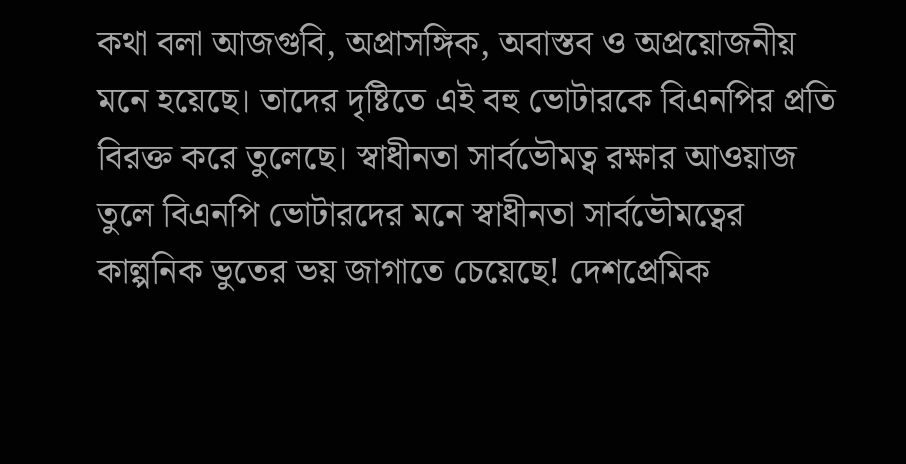কথা বলা আজগুবি, অপ্রাসঙ্গিক, অবাস্তব ও অপ্রয়োজনীয় মনে হয়েছে। তাদের দৃষ্টিতে এই বহু ভোটারকে বিএনপির প্রতি বিরক্ত করে তুলেছে। স্বাধীনতা সার্বভৌমত্ব রক্ষার আওয়াজ তুলে বিএনপি ভোটারদের মনে স্বাধীনতা সার্বভৌমত্বের কাল্পনিক ভুতের ভয় জাগাতে চেয়েছে! দেশপ্রেমিক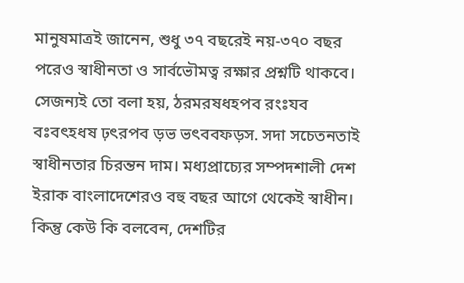মানুষমাত্রই জানেন, শুধু ৩৭ বছরেই নয়-৩৭০ বছর পরেও স্বাধীনতা ও সার্বভৌমত্ব রক্ষার প্রশ্নটি থাকবে। সেজন্যই তো বলা হয়, ঠরমরষধহপব রংঃযব বঃবৎহধষ ঢ়ৎরপব ড়ভ ভৎববফড়স. সদা সচেতনতাই স্বাধীনতার চিরন্তন দাম। মধ্যপ্রাচ্যের সম্পদশালী দেশ ইরাক বাংলাদেশেরও বহু বছর আগে থেকেই স্বাধীন। কিন্তু কেউ কি বলবেন, দেশটির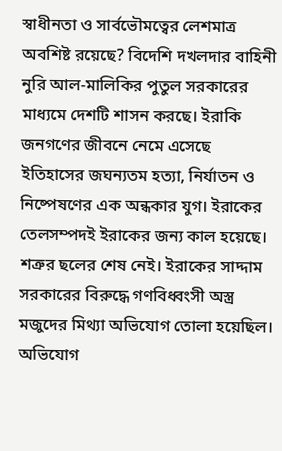স্বাধীনতা ও সার্বভৌমত্বের লেশমাত্র অবশিষ্ট রয়েছে? বিদেশি দখলদার বাহিনী নুরি আল-মালিকির পুতুল সরকারের মাধ্যমে দেশটি শাসন করছে। ইরাকি জনগণের জীবনে নেমে এসেছে ইতিহাসের জঘন্যতম হত্যা, নির্যাতন ও নিষ্পেষণের এক অন্ধকার যুগ। ইরাকের তেলসম্পদই ইরাকের জন্য কাল হয়েছে। শত্রুর ছলের শেষ নেই। ইরাকের সাদ্দাম সরকারের বিরুদ্ধে গণবিধ্বংসী অস্ত্র মজুদের মিথ্যা অভিযোগ তোলা হয়েছিল। অভিযোগ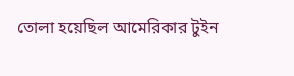তোলা হয়েছিল আমেরিকার টুইন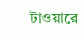টাওয়ারে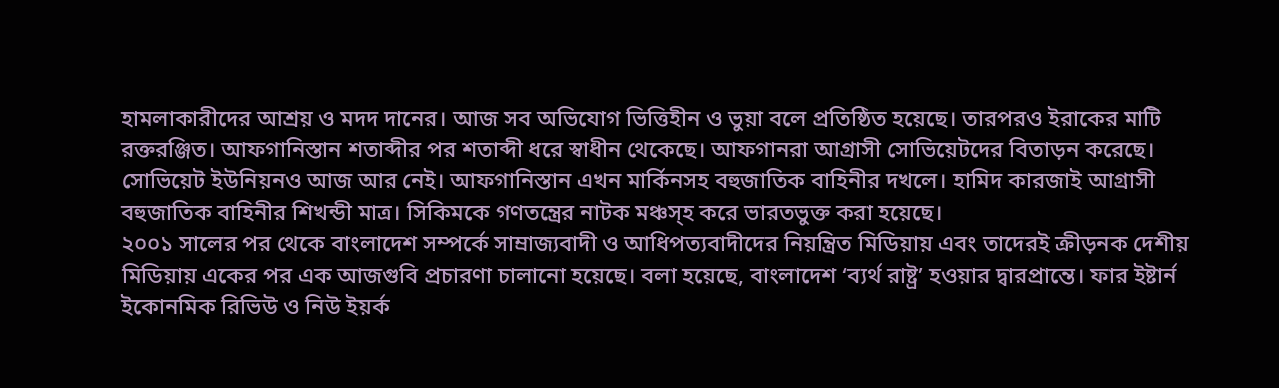হামলাকারীদের আশ্রয় ও মদদ দানের। আজ সব অভিযোগ ভিত্তিহীন ও ভুয়া বলে প্রতিষ্ঠিত হয়েছে। তারপরও ইরাকের মাটি রক্তরঞ্জিত। আফগানিস্তান শতাব্দীর পর শতাব্দী ধরে স্বাধীন থেকেছে। আফগানরা আগ্রাসী সোভিয়েটদের বিতাড়ন করেছে। সোভিয়েট ইউনিয়নও আজ আর নেই। আফগানিস্তান এখন মার্কিনসহ বহুজাতিক বাহিনীর দখলে। হামিদ কারজাই আগ্রাসী বহুজাতিক বাহিনীর শিখন্ডী মাত্র। সিকিমকে গণতন্ত্রের নাটক মঞ্চস্হ করে ভারতভুক্ত করা হয়েছে।
২০০১ সালের পর থেকে বাংলাদেশ সম্পর্কে সাম্রাজ্যবাদী ও আধিপত্যবাদীদের নিয়ন্ত্রিত মিডিয়ায় এবং তাদেরই ক্রীড়নক দেশীয় মিডিয়ায় একের পর এক আজগুবি প্রচারণা চালানো হয়েছে। বলা হয়েছে, বাংলাদেশ ‘ব্যর্থ রাষ্ট্র’ হওয়ার দ্বারপ্রান্তে। ফার ইষ্টার্ন ইকোনমিক রিভিউ ও নিউ ইয়র্ক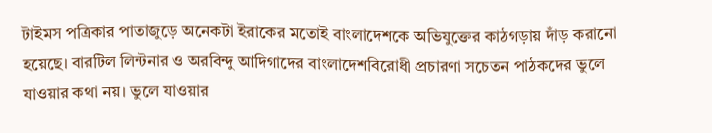টাইমস পত্রিকার পাতাজুড়ে অনেকটা ইরাকের মতোই বাংলাদেশকে অভিযুক্তের কাঠগড়ায় দাঁড় করানো হয়েছে। বারটিল লিন্টনার ও অরবিন্দু আদিগাদের বাংলাদেশবিরোধী প্রচারণা সচেতন পাঠকদের ভুলে যাওয়ার কথা নয়। ভুলে যাওয়ার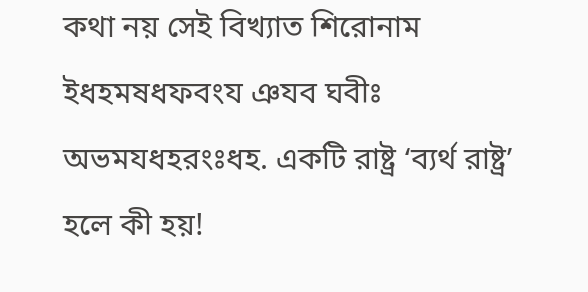কথা নয় সেই বিখ্যাত শিরোনাম ইধহমষধফবংয ঞযব ঘবীঃ অভমযধহরংঃধহ. একটি রাষ্ট্র ‘ব্যর্থ রাষ্ট্র’ হলে কী হয়!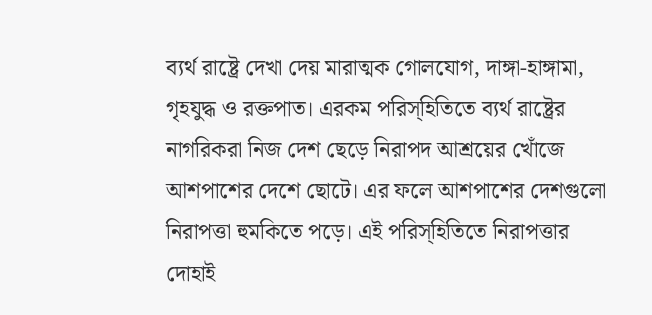ব্যর্থ রাষ্ট্রে দেখা দেয় মারাত্মক গোলযোগ, দাঙ্গা-হাঙ্গামা, গৃহযুদ্ধ ও রক্তপাত। এরকম পরিস্হিতিতে ব্যর্থ রাষ্ট্রের নাগরিকরা নিজ দেশ ছেড়ে নিরাপদ আশ্রয়ের খোঁজে আশপাশের দেশে ছোটে। এর ফলে আশপাশের দেশগুলো নিরাপত্তা হুমকিতে পড়ে। এই পরিস্হিতিতে নিরাপত্তার দোহাই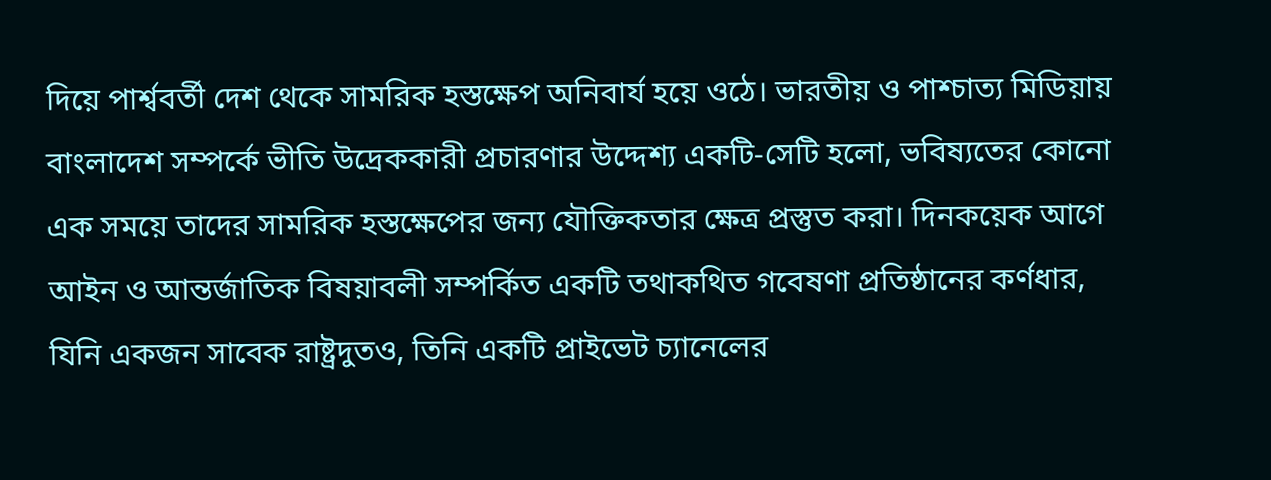দিয়ে পার্শ্ববর্তী দেশ থেকে সামরিক হস্তক্ষেপ অনিবার্য হয়ে ওঠে। ভারতীয় ও পাশ্চাত্য মিডিয়ায় বাংলাদেশ সম্পর্কে ভীতি উদ্রেককারী প্রচারণার উদ্দেশ্য একটি-সেটি হলো, ভবিষ্যতের কোনো এক সময়ে তাদের সামরিক হস্তক্ষেপের জন্য যৌক্তিকতার ক্ষেত্র প্রস্তুত করা। দিনকয়েক আগে আইন ও আন্তর্জাতিক বিষয়াবলী সম্পর্কিত একটি তথাকথিত গবেষণা প্রতিষ্ঠানের কর্ণধার, যিনি একজন সাবেক রাষ্ট্রদুতও, তিনি একটি প্রাইভেট চ্যানেলের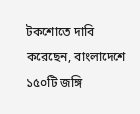টকশোতে দাবি করেছেন, বাংলাদেশে ১৫০টি জঙ্গি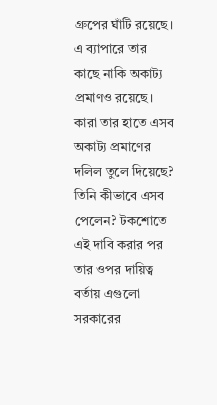গ্রুপের ঘাঁটি রয়েছে। এ ব্যাপারে তার কাছে নাকি অকাট্য প্রমাণও রয়েছে। কারা তার হাতে এসব অকাট্য প্রমাণের দলিল তুলে দিয়েছে? তিনি কীভাবে এসব পেলেন? টকশোতে এই দাবি করার পর তার ওপর দায়িত্ব বর্তায় এগুলো সরকারের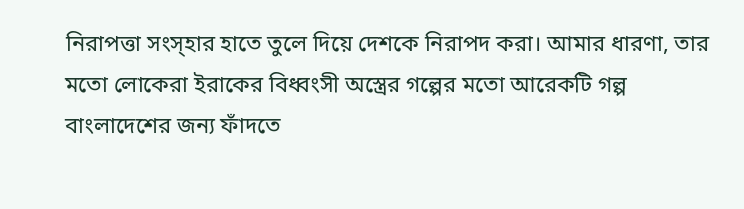নিরাপত্তা সংস্হার হাতে তুলে দিয়ে দেশকে নিরাপদ করা। আমার ধারণা, তার মতো লোকেরা ইরাকের বিধ্বংসী অস্ত্রের গল্পের মতো আরেকটি গল্প বাংলাদেশের জন্য ফাঁদতে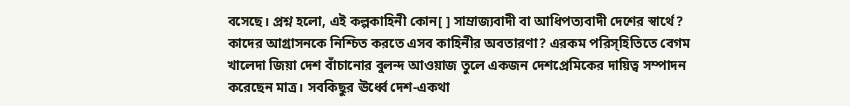বসেছে। প্রশ্ন হলো, এই কল্পকাহিনী কোন[ ] সাম্রাজ্যবাদী বা আধিপত্যবাদী দেশের স্বার্থে? কাদের আগ্রাসনকে নিশ্চিত করতে এসব কাহিনীর অবতারণা? এরকম পরিস্হিতিতে বেগম খালেদা জিয়া দেশ বাঁচানোর বুলন্দ আওয়াজ তুলে একজন দেশপ্রেমিকের দায়িত্ব সম্পাদন করেছেন মাত্র। সবকিছুর ঊর্ধ্বে দেশ-একথা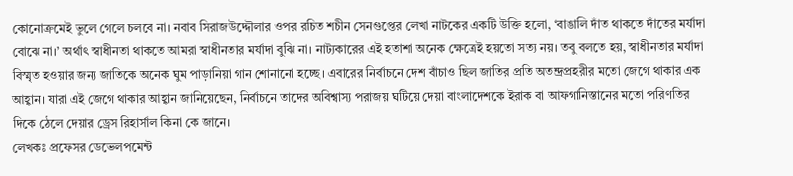কোনোক্রমেই ভুলে গেলে চলবে না। নবাব সিরাজউদ্দৌলার ওপর রচিত শচীন সেনগুপ্তের লেখা নাটকের একটি উক্তি হলো, ‘বাঙালি দাঁত থাকতে দাঁতের মর্যাদা বোঝে না।’ অর্থাৎ স্বাধীনতা থাকতে আমরা স্বাধীনতার মর্যাদা বুঝি না। নাট্যকারের এই হতাশা অনেক ক্ষেত্রেই হয়তো সত্য নয়। তবু বলতে হয়, স্বাধীনতার মর্যাদা বিস্মৃত হওয়ার জন্য জাতিকে অনেক ঘুম পাড়ানিয়া গান শোনানো হচ্ছে। এবারের নির্বাচনে দেশ বাঁচাও ছিল জাতির প্রতি অতন্দ্রপ্রহরীর মতো জেগে থাকার এক আহ্বান। যারা এই জেগে থাকার আহ্বান জানিয়েছেন, নির্বাচনে তাদের অবিশ্বাস্য পরাজয় ঘটিয়ে দেয়া বাংলাদেশকে ইরাক বা আফগানিস্তানের মতো পরিণতির দিকে ঠেলে দেয়ার ড্রেস রিহার্সাল কিনা কে জানে।
লেখকঃ প্রফেসর ডেভেলপমেন্ট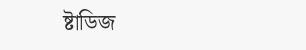ষ্টাডিজ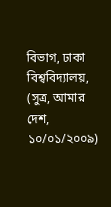বিভাগ, ঢাকা বিশ্ববিদ্যালয়, (সুত্র, আমার দেশ, ১০/০১/২০০৯)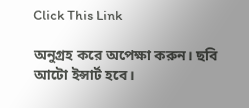Click This Link

অনুগ্রহ করে অপেক্ষা করুন। ছবি আটো ইন্সার্ট হবে।